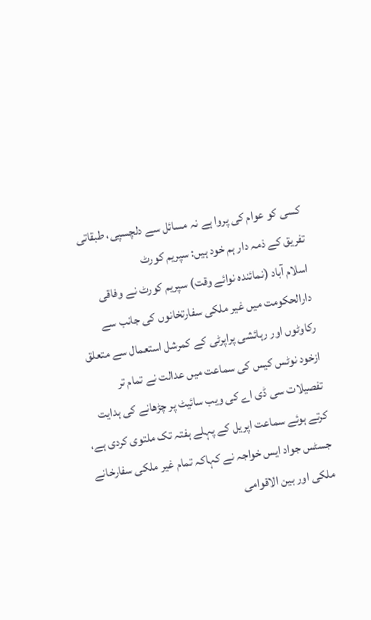کسی کو عوام کی پروا ہے نہ مسائل سے دلچسپی، طبقاتی تفریق کے ذمہ دار ہم خود ہیں: سپریم کورٹ
اسلام آباد (نمائندہ نوائے وقت) سپریم کورٹ نے وفاقی دارالحکومت میں غیر ملکی سفارتخانوں کی جانب سے رکاوٹوں اور رہائشی پراپرٹی کے کمرشل استعمال سے متعلق ازخود نوٹس کیس کی سماعت میں عدالت نے تمام تر تفصیلات سی ڈی اے کی ویب سائیٹ پر چڑھانے کی ہدایت کرتے ہوئے سماعت اپریل کے پہلے ہفتہ تک ملتوی کردی ہے، جسٹس جواد ایس خواجہ نے کہاکہ تمام غیر ملکی سفارخانے ملکی اور بین الاقوامی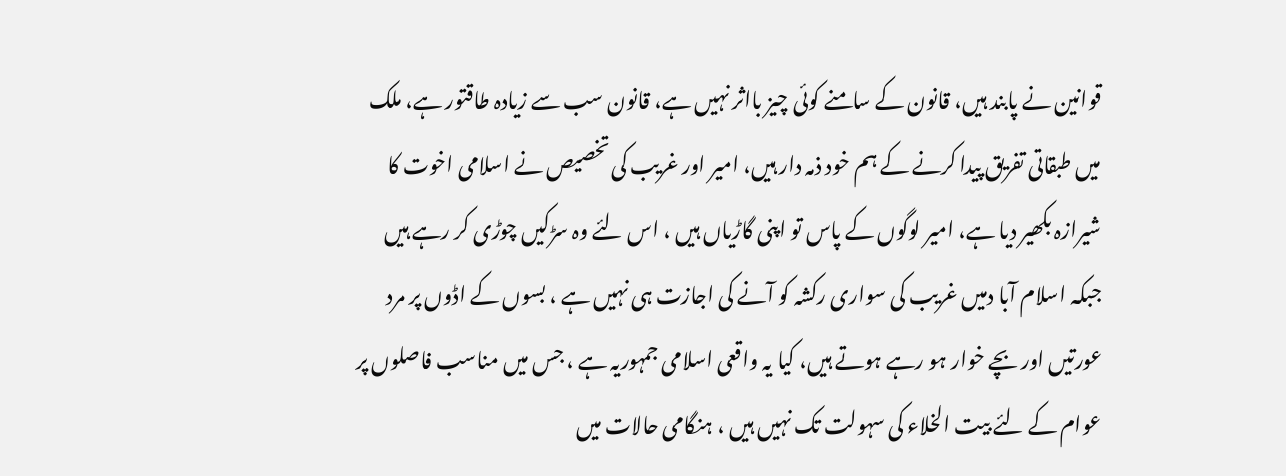قوانین نے پابند ہیں، قانون کے سامنے کوئی چیز بااثر نہیں ہے، قانون سب سے زیادہ طاقتور ہے، ملک میں طبقاتی تفریق پیدا کرنے کے ہم خود ذمہ دار ہیں، امیر اور غریب کی تخصیص نے اسلامی اخوت کا شیرازہ بکھیر دیا ہے، امیر لوگوں کے پاس تو اپنی گاڑیاں ہیں ، اس لئے وہ سڑکیں چوڑی کر رہے ہیں جبکہ اسلام آبا دمیں غریب کی سواری رکشہ کو آنے کی اجازت ہی نہیں ہے ، بسوں کے اڈوں پر مرد عورتیں اور بچے خوار ہو رہے ہوتے ہیں، کیا یہ واقعی اسلامی جمہوریہ ہے ، جس میں مناسب فاصلوں پر عوام کے لئے بیت الخلاء کی سہولت تک نہیں ہیں ، ہنگامی حالات میں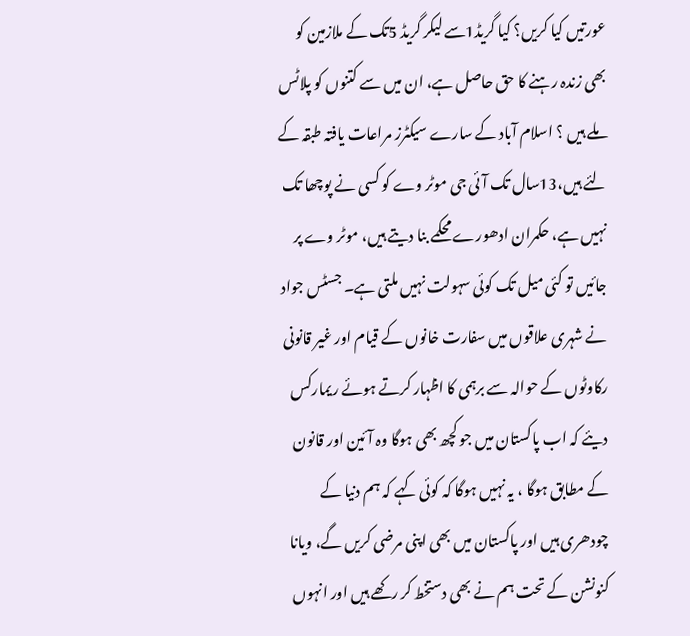عورتیں کیا کریں؟ کیا گریڈ1سے لیکر گریڈ 5تک کے ملازمین کو بھی زندہ رہنے کا حق حاصل ہے، ان میں سے کتنوں کو پلاٹس ملے ہیں ؟ اسلام آباد کے سارے سیکٹرز مراعات یافتہ طبقہ کے لئے ہیں،13سال تک آئی جی موٹر وے کو کسی نے پوچھا تک نہیں ہے، حکمران ادھورے محکمے بنا دیتے ہیں، موٹر وے پر جائیں تو کئی میل تک کوئی سہولت نہیں ملتی ہے۔ جسٹس جواد نے شہری علاقوں میں سفارت خانوں کے قیام اور غیر قانونی رکاوٹوں کے حوالہ سے برہمی کا اظہار کرتے ہوئے ریمارکس دیئے کہ اب پاکستان میں جو کچھ بھی ہوگا وہ آئین اور قانون کے مطابق ہوگا ، یہ نہیں ہوگا کہ کوئی کہے کہ ہم دنیا کے چودھری ہیں اور پاکستان میں بھی اپنی مرضی کریں گے، ویانا کنونشن کے تحت ہم نے بھی دستخط کر رکھے ہیں اور انہوں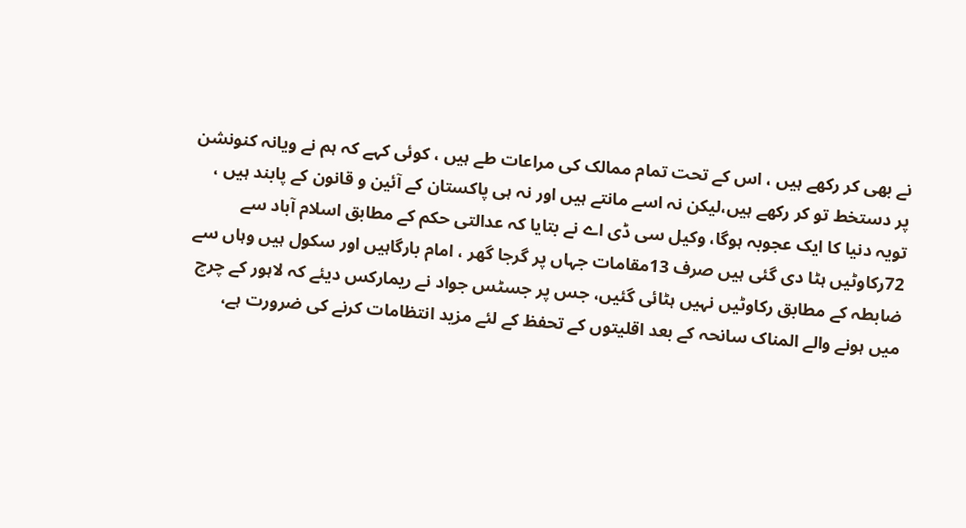نے بھی کر رکھے ہیں ، اس کے تحت تمام ممالک کی مراعات طے ہیں ، کوئی کہے کہ ہم نے ویانہ کنونشن پر دستخط تو کر رکھے ہیں،لیکن نہ اسے مانتے ہیں اور نہ ہی پاکستان کے آئین و قانون کے پابند ہیں ، تویہ دنیا کا ایک عجوبہ ہوگا، وکیل سی ڈی اے نے بتایا کہ عدالتی حکم کے مطابق اسلام آباد سے 72رکاوٹیں ہٹا دی گئی ہیں صرف 13مقامات جہاں پر گرجا گھر ، امام بارگاہیں اور سکول ہیں وہاں سے ضابطہ کے مطابق رکاوٹیں نہیں ہٹائی گئیں، جس پر جسٹس جواد نے ریمارکس دیئے کہ لاہور کے چرچ میں ہونے والے المناک سانحہ کے بعد اقلیتوں کے تحفظ کے لئے مزید انتظامات کرنے کی ضرورت ہے،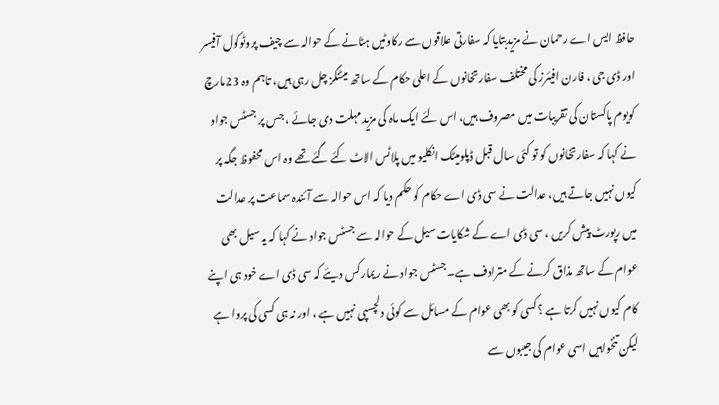حافظ ایس اے رحمان نے مزیدبتایا کہ سفارتی علاقوں سے رکاوٹیں ہٹانے کے حوالہ سے چیف پروٹوکول آفیسر اور ڈی جی ، فارن افیئرز کی مختلف سفارتخانوں کے اعلی حکام کے ساتھ میٹنگز چل رہی ہیں، تاہم وہ 23مارچ کویوم پاکستان کی تقریبات میں مصروف ہیں، اس لئے ایک ماہ کی مزید مہلت دی جائے ، جس پر جسٹس جواد نے کہا کہ سفارتخانوں کو تو کئی سال قبل ڈپلومیٹک انکلیو میں پلاٹس الاٹ کئے گئے تھے وہ اس محفوظ جگہ پر کیوں نہیں جاتے ہیں، عدالت نے سی ڈی اے حکام کو حکم دیا کہ اس حوالہ سے آئندہ سماعت پر عدالت میں رپورٹ پیش کریں ، سی ڈی اے کے شکایات سیل کے حوالہ سے جسٹس جواد نے کہا کہ یہ سیل بھی عوام کے ساتھ مذاق کرنے کے مترادف ہے۔ جسٹس جواد نے ریمارکس دیئے کہ سی ڈی اے خود ہی اپنے کام کیوں نہیں کرتا ہے ؟ کسی کو بھی عوام کے مسائل سے کوئی دلچسپی نہیں ہے ، اور نہ ہی کسی کی پروا ہے لیکن تنخواہیں اسی عوام کی جیبوں سے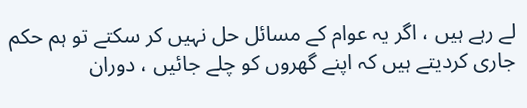لے رہے ہیں ، اگر یہ عوام کے مسائل حل نہیں کر سکتے تو ہم حکم جاری کردیتے ہیں کہ اپنے گھروں کو چلے جائیں ، دوران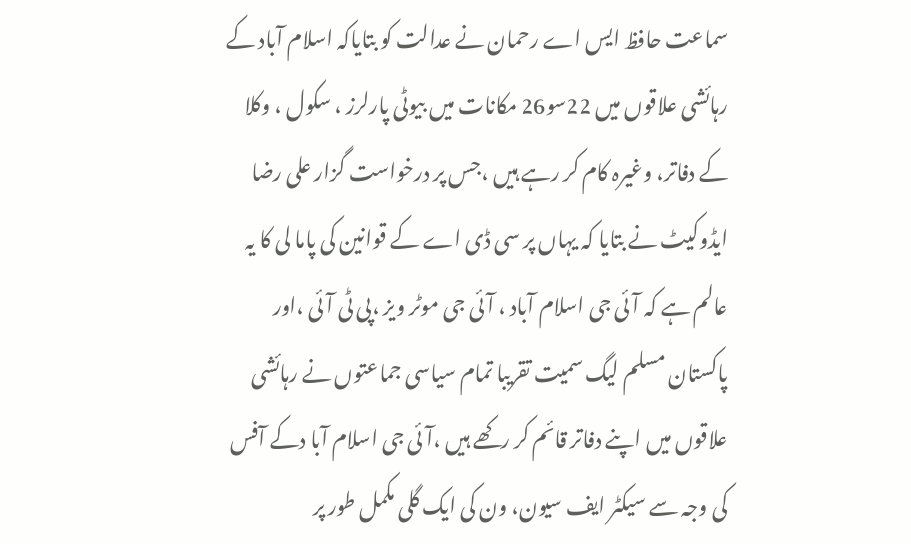سماعت حافظ ایس اے رحمان نے عدالت کو بتایاکہ اسلام آباد کے رہائشی علاقوں میں 22سو26 مکانات میں بیوٹی پارلرز ، سکول ، وکلا کے دفاتر، وغیرہ کام کر رہے ہیں ،جس پر درخواست گزار علی رضا ایڈوکیٹ نے بتایا کہ یہاں پر سی ڈی اے کے قوانین کی پاما لی کا یہ عالم ہے کہ آئی جی اسلام آباد ، آئی جی موٹر ویز ،پی ٹی آئی ،اور پاکستان مسلم لیگ سمیت تقریبا تمام سیاسی جماعتوں نے رہائشی علاقوں میں اپنے دفاتر قائم کر رکھے ہیں ،آئی جی اسلام آبا دکے آفس کی وجہ سے سیکٹر ایف سیون، ون کی ایک گلی مکمل طور پر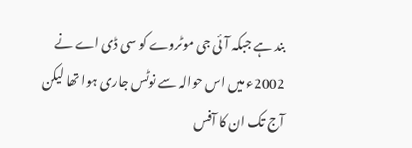بند ہے جبکہ آئی جی موٹروے کو سی ڈی اے نے 2002ء میں اس حوالہ سے نوٹس جاری ہوا تھا لیکن آج تک ان کا آفس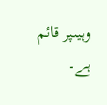وہیںپر قائم ہے۔